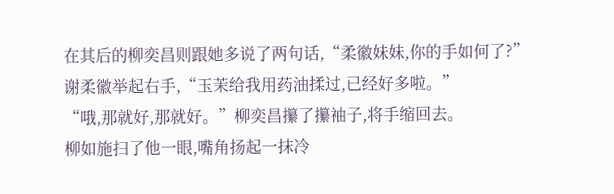在其后的柳奕昌则跟她多说了两句话,“柔徽妹妹,你的手如何了?”
谢柔徽举起右手,“玉茉给我用药油揉过,已经好多啦。”
“哦,那就好,那就好。”柳奕昌攥了攥袖子,将手缩回去。
柳如施扫了他一眼,嘴角扬起一抹冷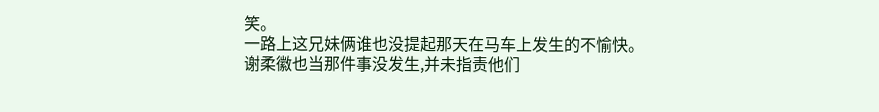笑。
一路上这兄妹俩谁也没提起那天在马车上发生的不愉快。
谢柔徽也当那件事没发生,并未指责他们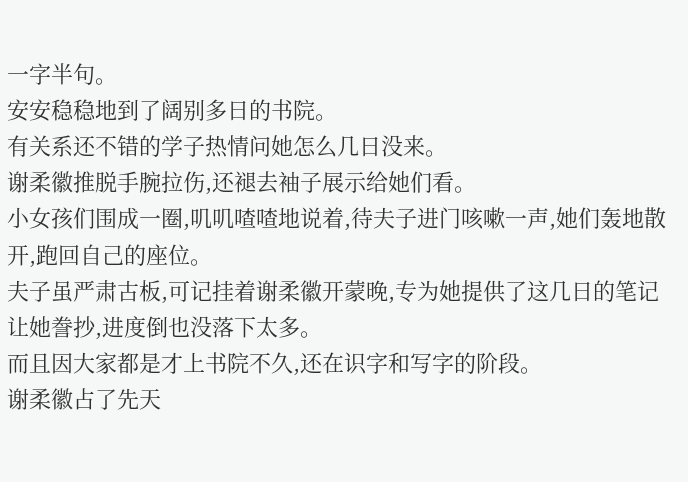一字半句。
安安稳稳地到了阔别多日的书院。
有关系还不错的学子热情问她怎么几日没来。
谢柔徽推脱手腕拉伤,还褪去袖子展示给她们看。
小女孩们围成一圈,叽叽喳喳地说着,待夫子进门咳嗽一声,她们轰地散开,跑回自己的座位。
夫子虽严肃古板,可记挂着谢柔徽开蒙晚,专为她提供了这几日的笔记让她誊抄,进度倒也没落下太多。
而且因大家都是才上书院不久,还在识字和写字的阶段。
谢柔徽占了先天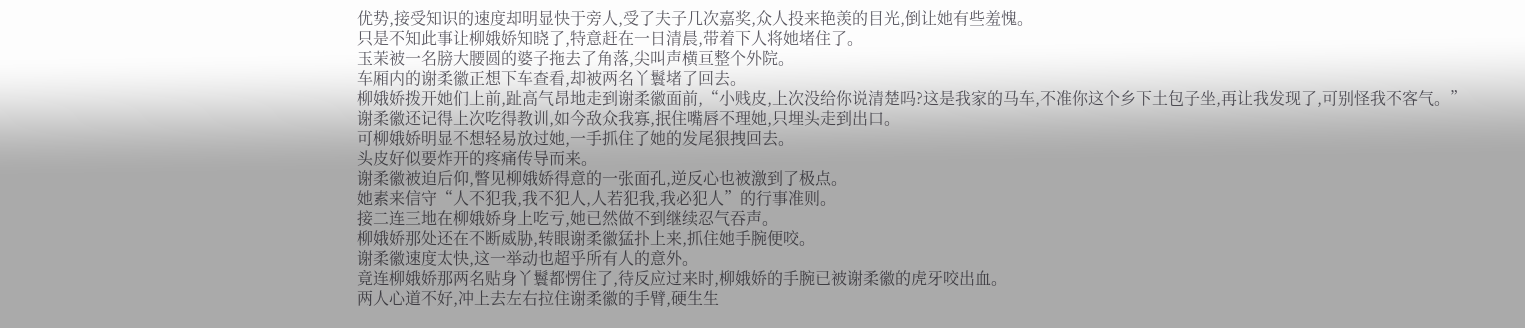优势,接受知识的速度却明显快于旁人,受了夫子几次嘉奖,众人投来艳羡的目光,倒让她有些羞愧。
只是不知此事让柳娥娇知晓了,特意赶在一日清晨,带着下人将她堵住了。
玉茉被一名膀大腰圆的婆子拖去了角落,尖叫声横亘整个外院。
车厢内的谢柔徽正想下车查看,却被两名丫鬟堵了回去。
柳娥娇拨开她们上前,趾高气昂地走到谢柔徽面前,“小贱皮,上次没给你说清楚吗?这是我家的马车,不准你这个乡下土包子坐,再让我发现了,可别怪我不客气。”
谢柔徽还记得上次吃得教训,如今敌众我寡,抿住嘴唇不理她,只埋头走到出口。
可柳娥娇明显不想轻易放过她,一手抓住了她的发尾狠拽回去。
头皮好似要炸开的疼痛传导而来。
谢柔徽被迫后仰,瞥见柳娥娇得意的一张面孔,逆反心也被激到了极点。
她素来信守“人不犯我,我不犯人,人若犯我,我必犯人”的行事准则。
接二连三地在柳娥娇身上吃亏,她已然做不到继续忍气吞声。
柳娥娇那处还在不断威胁,转眼谢柔徽猛扑上来,抓住她手腕便咬。
谢柔徽速度太快,这一举动也超乎所有人的意外。
竟连柳娥娇那两名贴身丫鬟都愣住了,待反应过来时,柳娥娇的手腕已被谢柔徽的虎牙咬出血。
两人心道不好,冲上去左右拉住谢柔徽的手臂,硬生生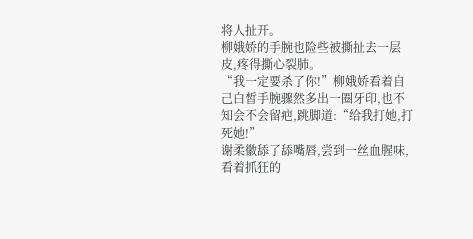将人扯开。
柳娥娇的手腕也险些被撕扯去一层皮,疼得撕心裂肺。
“我一定要杀了你!”柳娥娇看着自己白皙手腕骤然多出一圈牙印,也不知会不会留疤,跳脚道:“给我打她,打死她!”
谢柔徽舔了舔嘴唇,尝到一丝血腥味,看着抓狂的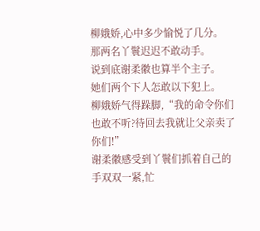柳娥娇,心中多少愉悦了几分。
那两名丫鬟迟迟不敢动手。
说到底谢柔徽也算半个主子。
她们两个下人怎敢以下犯上。
柳娥娇气得跺脚,“我的命令你们也敢不听?待回去我就让父亲卖了你们!”
谢柔徽感受到丫鬟们抓着自己的手双双一紧,忙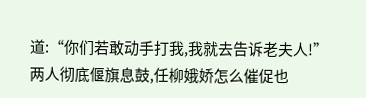道:“你们若敢动手打我,我就去告诉老夫人!”
两人彻底偃旗息鼓,任柳娥娇怎么催促也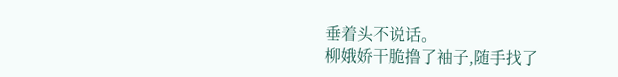垂着头不说话。
柳娥娇干脆撸了袖子,随手找了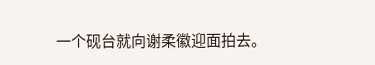一个砚台就向谢柔徽迎面拍去。